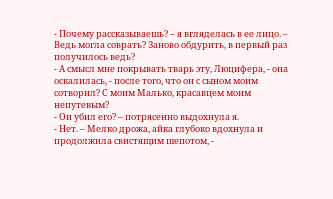- Почему рассказываешь? – я вгляделась в ее лицо. – Ведь могла соврать? Заново обдурить, в первый раз получилось ведь?
- А смысл мне покрывать тварь эту, Люцифера, - она оскалилась, - после того, что он с сыном моим сотворил? С моим Малько, красавцем моим непутевым?
- Он убил его? – потрясенно выдохнула я.
- Нет. – Мелко дрожа, айка глубоко вдохнула и продолжила свистящим шепотом, -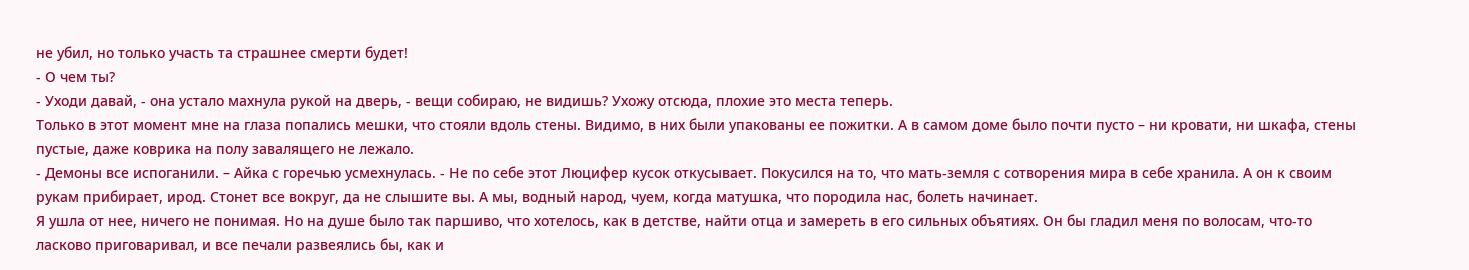не убил, но только участь та страшнее смерти будет!
- О чем ты?
- Уходи давай, - она устало махнула рукой на дверь, - вещи собираю, не видишь? Ухожу отсюда, плохие это места теперь.
Только в этот момент мне на глаза попались мешки, что стояли вдоль стены. Видимо, в них были упакованы ее пожитки. А в самом доме было почти пусто – ни кровати, ни шкафа, стены пустые, даже коврика на полу завалящего не лежало.
- Демоны все испоганили. – Айка с горечью усмехнулась. - Не по себе этот Люцифер кусок откусывает. Покусился на то, что мать-земля с сотворения мира в себе хранила. А он к своим рукам прибирает, ирод. Стонет все вокруг, да не слышите вы. А мы, водный народ, чуем, когда матушка, что породила нас, болеть начинает.
Я ушла от нее, ничего не понимая. Но на душе было так паршиво, что хотелось, как в детстве, найти отца и замереть в его сильных объятиях. Он бы гладил меня по волосам, что-то ласково приговаривал, и все печали развеялись бы, как и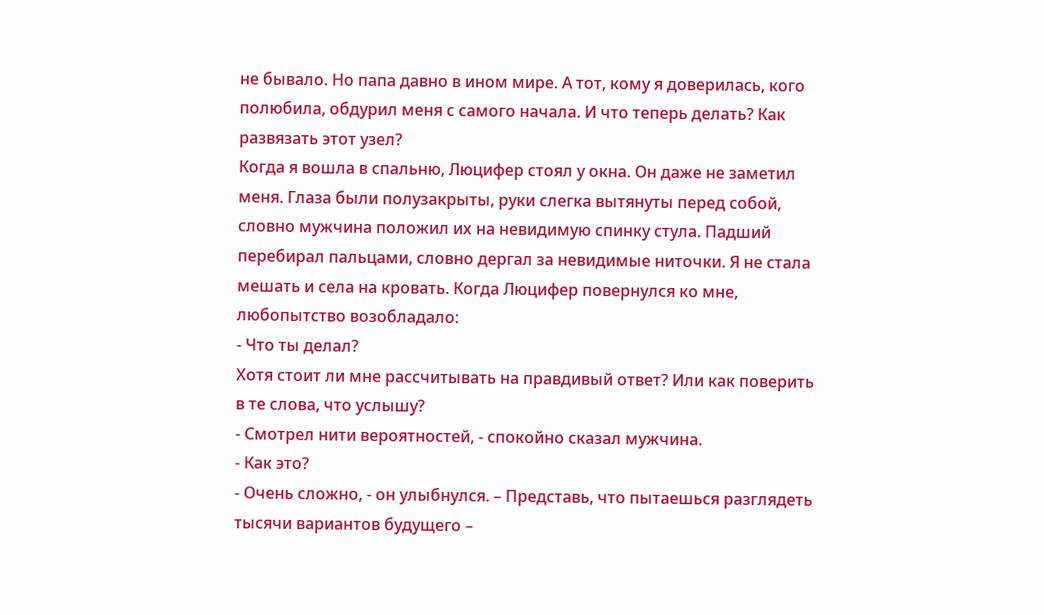не бывало. Но папа давно в ином мире. А тот, кому я доверилась, кого полюбила, обдурил меня с самого начала. И что теперь делать? Как развязать этот узел?
Когда я вошла в спальню, Люцифер стоял у окна. Он даже не заметил меня. Глаза были полузакрыты, руки слегка вытянуты перед собой, словно мужчина положил их на невидимую спинку стула. Падший перебирал пальцами, словно дергал за невидимые ниточки. Я не стала мешать и села на кровать. Когда Люцифер повернулся ко мне, любопытство возобладало:
- Что ты делал?
Хотя стоит ли мне рассчитывать на правдивый ответ? Или как поверить в те слова, что услышу?
- Смотрел нити вероятностей, - спокойно сказал мужчина.
- Как это?
- Очень сложно, - он улыбнулся. – Представь, что пытаешься разглядеть тысячи вариантов будущего –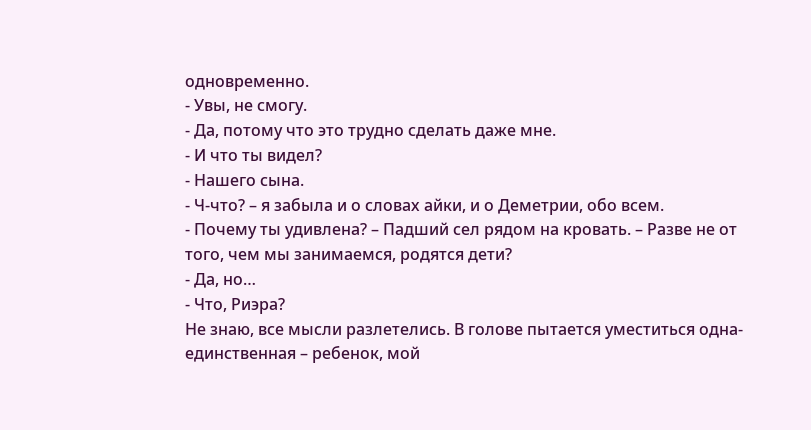одновременно.
- Увы, не смогу.
- Да, потому что это трудно сделать даже мне.
- И что ты видел?
- Нашего сына.
- Ч-что? – я забыла и о словах айки, и о Деметрии, обо всем.
- Почему ты удивлена? – Падший сел рядом на кровать. – Разве не от того, чем мы занимаемся, родятся дети?
- Да, но…
- Что, Риэра?
Не знаю, все мысли разлетелись. В голове пытается уместиться одна-единственная – ребенок, мой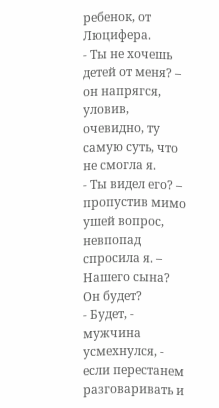ребенок, от Люцифера.
- Ты не хочешь детей от меня? – он напрягся, уловив, очевидно, ту самую суть, что не смогла я.
- Ты видел его? – пропустив мимо ушей вопрос, невпопад спросила я. – Нашего сына? Он будет?
- Будет, - мужчина усмехнулся, - если перестанем разговаривать и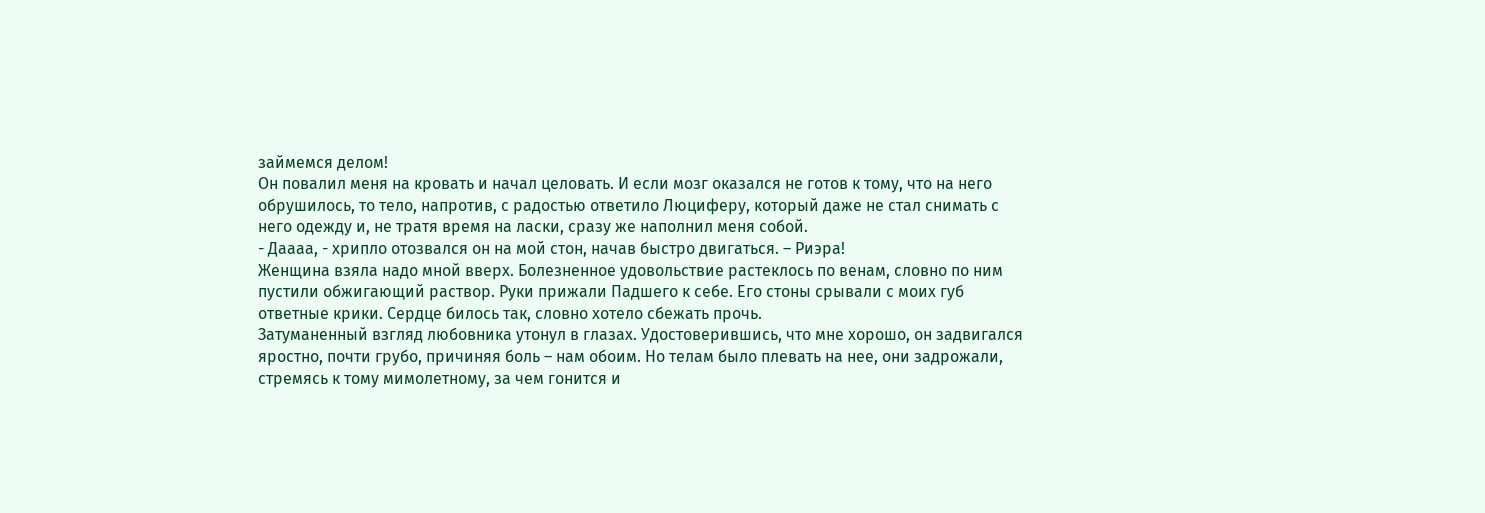займемся делом!
Он повалил меня на кровать и начал целовать. И если мозг оказался не готов к тому, что на него обрушилось, то тело, напротив, с радостью ответило Люциферу, который даже не стал снимать с него одежду и, не тратя время на ласки, сразу же наполнил меня собой.
- Даааа, - хрипло отозвался он на мой стон, начав быстро двигаться. – Риэра!
Женщина взяла надо мной вверх. Болезненное удовольствие растеклось по венам, словно по ним пустили обжигающий раствор. Руки прижали Падшего к себе. Его стоны срывали с моих губ ответные крики. Сердце билось так, словно хотело сбежать прочь.
Затуманенный взгляд любовника утонул в глазах. Удостоверившись, что мне хорошо, он задвигался яростно, почти грубо, причиняя боль – нам обоим. Но телам было плевать на нее, они задрожали, стремясь к тому мимолетному, за чем гонится и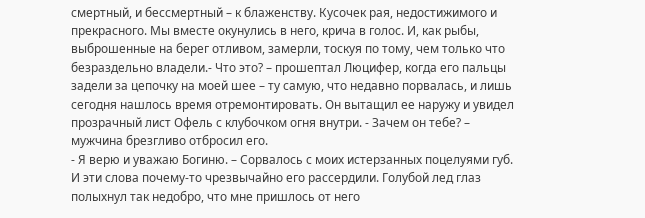смертный, и бессмертный – к блаженству. Кусочек рая, недостижимого и прекрасного. Мы вместе окунулись в него, крича в голос. И, как рыбы, выброшенные на берег отливом, замерли, тоскуя по тому, чем только что безраздельно владели.- Что это? – прошептал Люцифер, когда его пальцы задели за цепочку на моей шее – ту самую, что недавно порвалась, и лишь сегодня нашлось время отремонтировать. Он вытащил ее наружу и увидел прозрачный лист Офель с клубочком огня внутри. - Зачем он тебе? – мужчина брезгливо отбросил его.
- Я верю и уважаю Богиню. – Сорвалось с моих истерзанных поцелуями губ. И эти слова почему-то чрезвычайно его рассердили. Голубой лед глаз полыхнул так недобро, что мне пришлось от него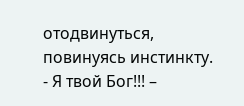отодвинуться, повинуясь инстинкту.
- Я твой Бог!!! –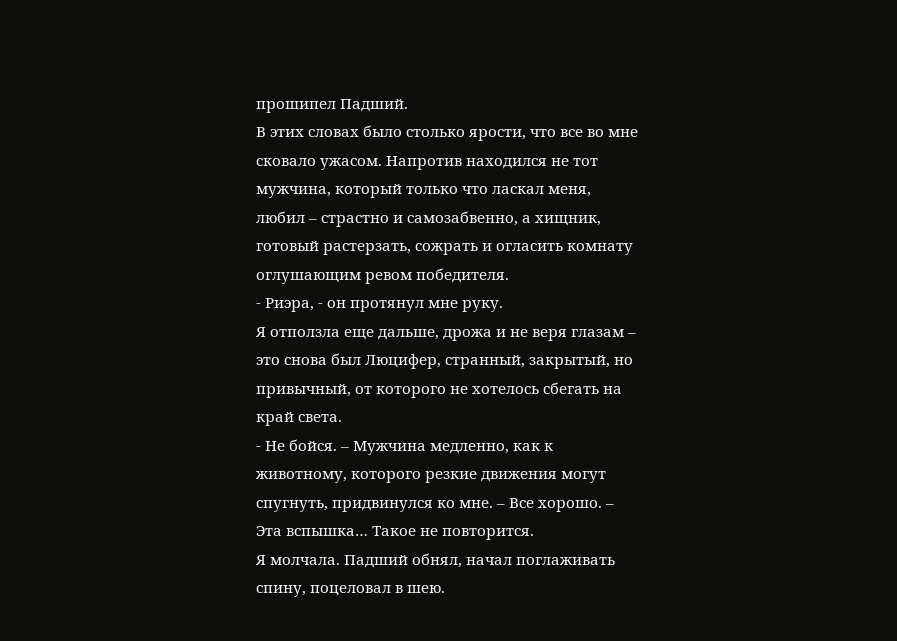прошипел Падший.
В этих словах было столько ярости, что все во мне сковало ужасом. Напротив находился не тот мужчина, который только что ласкал меня, любил – страстно и самозабвенно, а хищник, готовый растерзать, сожрать и огласить комнату оглушающим ревом победителя.
- Риэра, - он протянул мне руку.
Я отползла еще дальше, дрожа и не веря глазам – это снова был Люцифер, странный, закрытый, но привычный, от которого не хотелось сбегать на край света.
- Не бойся. – Мужчина медленно, как к животному, которого резкие движения могут спугнуть, придвинулся ко мне. – Все хорошо. – Эта вспышка… Такое не повторится.
Я молчала. Падший обнял, начал поглаживать спину, поцеловал в шею.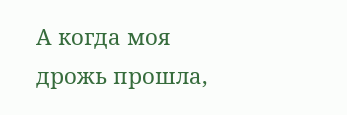А когда моя дрожь прошла,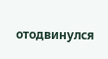отодвинулся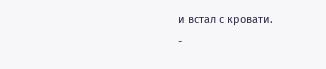и встал с кровати.
-